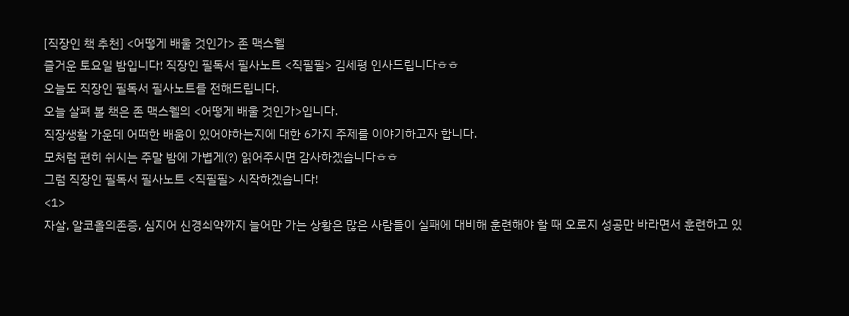[직장인 책 추천] <어떻게 배울 것인가> 존 맥스웰
즐거운 토요일 밤입니다! 직장인 필독서 필사노트 <직필필> 김세평 인사드립니다ㅎㅎ
오늘도 직장인 필독서 필사노트를 전해드립니다.
오늘 살펴 볼 책은 존 맥스웰의 <어떻게 배울 것인가>입니다.
직장생활 가운데 어떠한 배움이 있어야하는지에 대한 6가지 주제를 이야기하고자 합니다.
모처럼 편히 쉬시는 주말 밤에 가볍게(?) 읽어주시면 감사하겠습니다ㅎㅎ
그럼 직장인 필독서 필사노트 <직필필> 시작하겠습니다!
<1>
자살, 알코올의존증, 심지어 신경쇠약까지 늘어만 가는 상황은 많은 사람들이 실패에 대비해 훈련해야 할 때 오로지 성공만 바라면서 훈련하고 있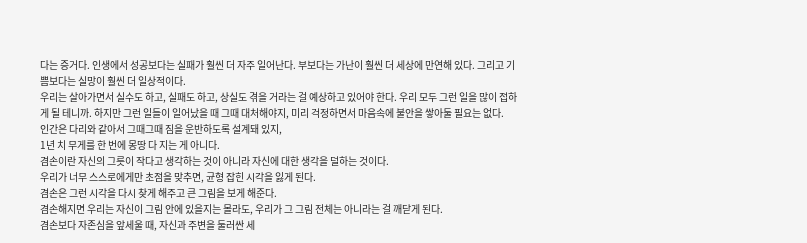다는 증거다. 인생에서 성공보다는 실패가 훨씬 더 자주 일어난다. 부보다는 가난이 훨씬 더 세상에 만연해 있다. 그리고 기쁨보다는 실망이 훨씬 더 일상적이다.
우리는 살아가면서 실수도 하고, 실패도 하고, 상실도 겪을 거라는 걸 예상하고 있어야 한다. 우리 모두 그런 일을 많이 접하게 될 테니까. 하지만 그런 일들이 일어났을 때 그때 대처해야지, 미리 걱정하면서 마음속에 불안을 쌓아둘 필요는 없다.
인간은 다리와 같아서 그때그때 짐을 운반하도록 설계돼 있지,
1년 치 무게를 한 번에 몽땅 다 지는 게 아니다.
겸손이란 자신의 그릇이 작다고 생각하는 것이 아니라 자신에 대한 생각을 덜하는 것이다.
우리가 너무 스스로에게만 초점을 맞추면, 균형 잡힌 시각을 잃게 된다.
겸손은 그런 시각을 다시 찾게 해주고 큰 그림을 보게 해준다.
겸손해지면 우리는 자신이 그림 안에 있을지는 몰라도, 우리가 그 그림 전체는 아니라는 걸 깨닫게 된다.
겸손보다 자존심을 앞세울 때, 자신과 주변을 둘러싼 세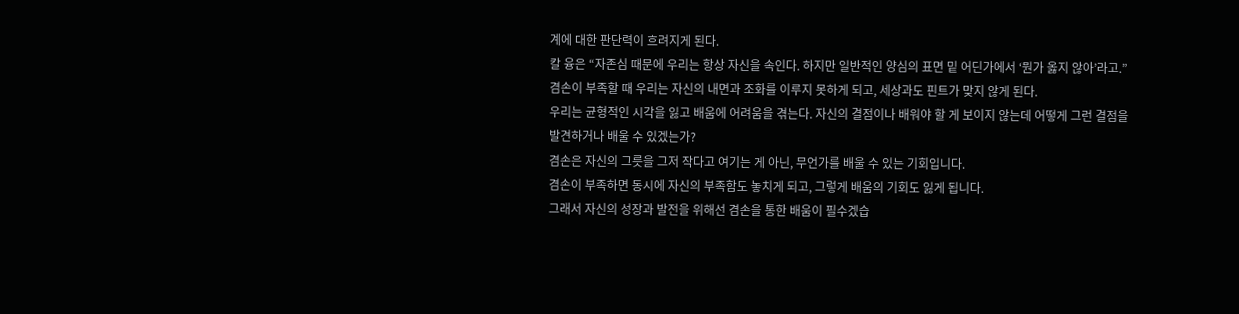계에 대한 판단력이 흐려지게 된다.
칼 융은 “자존심 때문에 우리는 항상 자신을 속인다. 하지만 일반적인 양심의 표면 밑 어딘가에서 ‘뭔가 옳지 않아’라고.”
겸손이 부족할 때 우리는 자신의 내면과 조화를 이루지 못하게 되고, 세상과도 핀트가 맞지 않게 된다.
우리는 균형적인 시각을 잃고 배움에 어려움을 겪는다. 자신의 결점이나 배워야 할 게 보이지 않는데 어떻게 그런 결점을 발견하거나 배울 수 있겠는가?
겸손은 자신의 그릇을 그저 작다고 여기는 게 아닌, 무언가를 배울 수 있는 기회입니다.
겸손이 부족하면 동시에 자신의 부족함도 놓치게 되고, 그렇게 배움의 기회도 잃게 됩니다.
그래서 자신의 성장과 발전을 위해선 겸손을 통한 배움이 필수겠습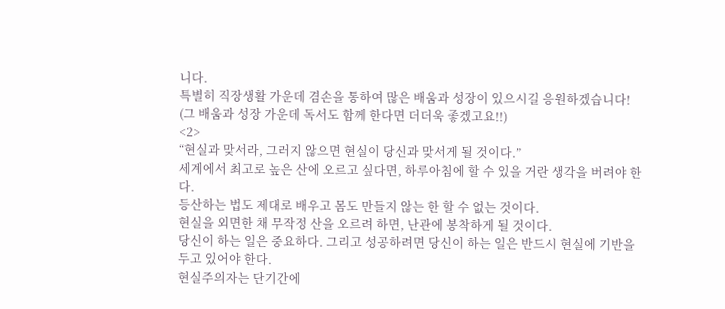니다.
특별히 직장생활 가운데 겸손을 통하여 많은 배움과 성장이 있으시길 응원하겠습니다!
(그 배움과 성장 가운데 독서도 함께 한다면 더더욱 좋겠고요!!)
<2>
“현실과 맞서라, 그러지 않으면 현실이 당신과 맞서게 될 것이다.”
세계에서 최고로 높은 산에 오르고 싶다면, 하루아침에 할 수 있을 거란 생각을 버려야 한다.
등산하는 법도 제대로 배우고 몸도 만들지 않는 한 할 수 없는 것이다.
현실을 외면한 채 무작정 산을 오르려 하면, 난관에 봉착하게 될 것이다.
당신이 하는 일은 중요하다. 그리고 성공하려면 당신이 하는 일은 반드시 현실에 기반을 두고 있어야 한다.
현실주의자는 단기간에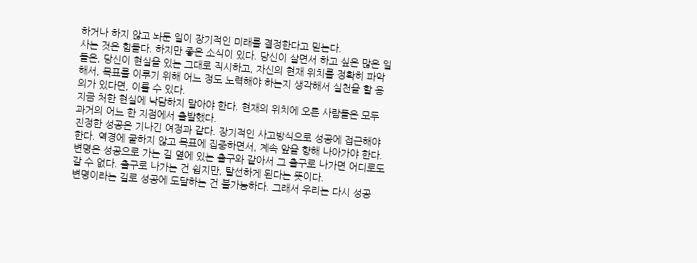하거나 하지 않고 놔둔 일이 장기적인 미래를 결정한다고 믿는다.
사는 것은 힘들다. 하지만 좋은 소식이 있다. 당신이 살면서 하고 싶은 많은 일들은, 당신이 현실을 있는 그대로 직시하고, 자신의 현재 위치를 정확히 파악해서, 목표를 이루기 위해 어느 정도 노력해야 하는지 생각해서 실천을 할 용의가 있다면, 이룰 수 있다.
지금 처한 현실에 낙담하지 말아야 한다. 현재의 위치에 오른 사람들은 모두 과거의 어느 한 지점에서 출발했다.
진정한 성공은 기나긴 여정과 같다. 장기적인 사고방식으로 성공에 접근해야 한다. 역경에 굴하지 않고 목표에 집중하면서, 계속 앞을 향해 나아가야 한다.
변명은 성공으로 가는 길 옆에 있는 출구와 같아서 그 출구로 나가면 어디로도 갈 수 없다. 출구로 나가는 건 쉽지만, 탈선하게 된다는 뜻이다.
변명이라는 길로 성공에 도달하는 건 불가능하다. 그래서 우리는 다시 성공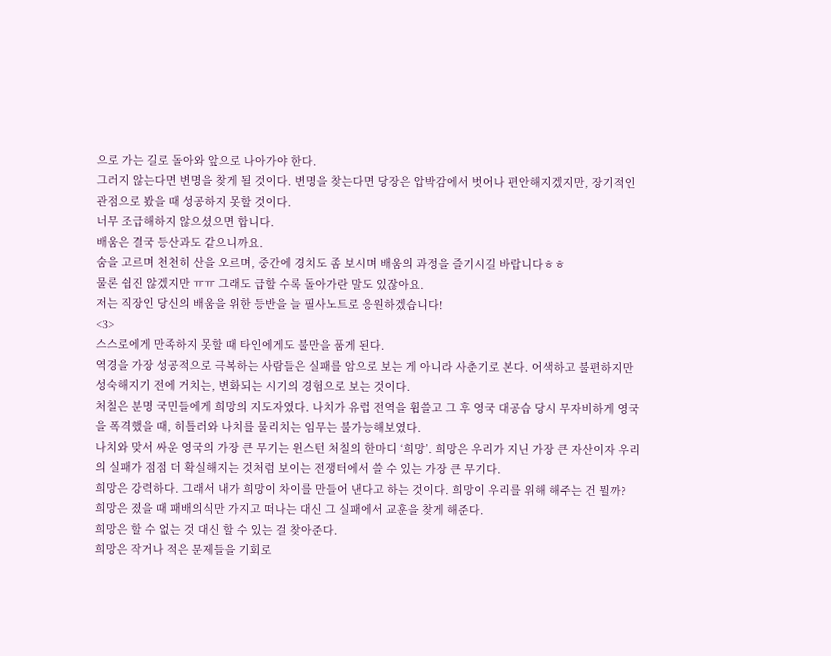으로 가는 길로 돌아와 앞으로 나아가야 한다.
그러지 않는다면 변명을 찾게 될 것이다. 변명을 찾는다면 당장은 압박감에서 벗어나 편안해지겠지만, 장기적인 관점으로 봤을 때 성공하지 못할 것이다.
너무 조급해하지 않으셨으면 합니다.
배움은 결국 등산과도 같으니까요.
숨을 고르며 천천히 산을 오르며, 중간에 경치도 좀 보시며 배움의 과정을 즐기시길 바랍니다ㅎㅎ
물론 쉽진 않겠지만 ㅠㅠ 그래도 급할 수록 돌아가란 말도 있잖아요.
저는 직장인 당신의 배움을 위한 등반을 늘 필사노트로 응원하겠습니다!
<3>
스스로에게 만족하지 못할 때 타인에게도 불만을 품게 된다.
역경을 가장 성공적으로 극복하는 사람들은 실패를 암으로 보는 게 아니라 사춘기로 본다. 어색하고 불편하지만 성숙해지기 전에 거치는, 변화되는 시기의 경험으로 보는 것이다.
처칠은 분명 국민들에게 희망의 지도자였다. 나치가 유럽 전역을 휩쓸고 그 후 영국 대공습 당시 무자비하게 영국을 폭격했을 때, 히틀러와 나치를 물리치는 임무는 불가능해보였다.
나치와 맞서 싸운 영국의 가장 큰 무기는 윈스턴 처칠의 한마디 ‘희망’. 희망은 우리가 지닌 가장 큰 자산이자 우리의 실패가 점점 더 확실해지는 것처럼 보이는 전쟁터에서 쓸 수 있는 가장 큰 무기다.
희망은 강력하다. 그래서 내가 희망이 차이를 만들어 낸다고 하는 것이다. 희망이 우리를 위해 해주는 건 뭘까?
희망은 졌을 때 패배의식만 가지고 떠나는 대신 그 실패에서 교훈을 찾게 해준다.
희망은 할 수 없는 것 대신 할 수 있는 걸 찾아준다.
희망은 작거나 적은 문제들을 기회로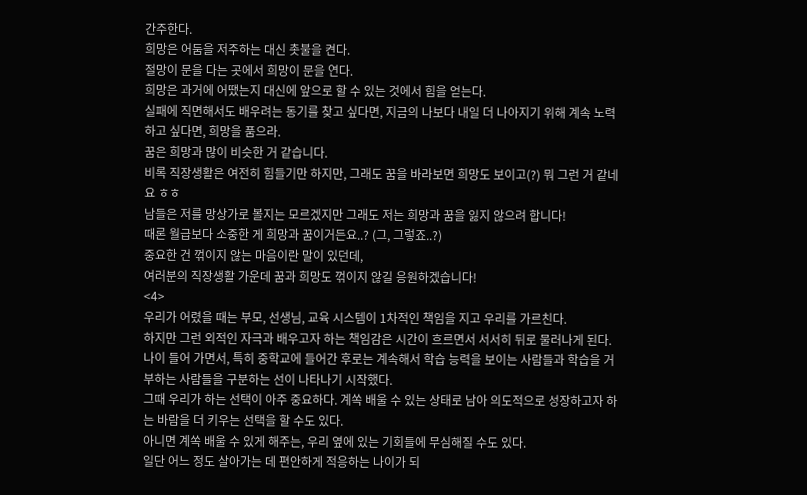간주한다.
희망은 어둠을 저주하는 대신 촛불을 켠다.
절망이 문을 다는 곳에서 희망이 문을 연다.
희망은 과거에 어땠는지 대신에 앞으로 할 수 있는 것에서 힘을 얻는다.
실패에 직면해서도 배우려는 동기를 찾고 싶다면, 지금의 나보다 내일 더 나아지기 위해 계속 노력하고 싶다면, 희망을 품으라.
꿈은 희망과 많이 비슷한 거 같습니다.
비록 직장생활은 여전히 힘들기만 하지만, 그래도 꿈을 바라보면 희망도 보이고(?) 뭐 그런 거 같네요 ㅎㅎ
남들은 저를 망상가로 볼지는 모르겠지만 그래도 저는 희망과 꿈을 잃지 않으려 합니다!
때론 월급보다 소중한 게 희망과 꿈이거든요..? (그, 그렇죠..?)
중요한 건 꺾이지 않는 마음이란 말이 있던데,
여러분의 직장생활 가운데 꿈과 희망도 꺾이지 않길 응원하겠습니다!
<4>
우리가 어렸을 때는 부모, 선생님, 교육 시스템이 1차적인 책임을 지고 우리를 가르친다.
하지만 그런 외적인 자극과 배우고자 하는 책임감은 시간이 흐르면서 서서히 뒤로 물러나게 된다.
나이 들어 가면서, 특히 중학교에 들어간 후로는 계속해서 학습 능력을 보이는 사람들과 학습을 거부하는 사람들을 구분하는 선이 나타나기 시작했다.
그때 우리가 하는 선택이 아주 중요하다. 계쏙 배울 수 있는 상태로 남아 의도적으로 성장하고자 하는 바람을 더 키우는 선택을 할 수도 있다.
아니면 계쏙 배울 수 있게 해주는, 우리 옆에 있는 기회들에 무심해질 수도 있다.
일단 어느 정도 살아가는 데 편안하게 적응하는 나이가 되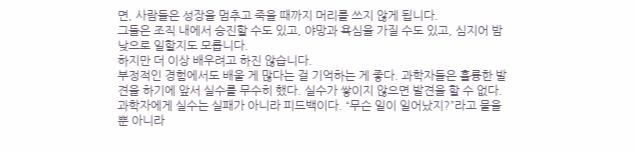면, 사람들은 성장을 멈추고 죽을 때까지 머리를 쓰지 않게 됩니다.
그들은 조직 내에서 승진할 수도 있고, 야망과 욕심을 가질 수도 있고, 심지어 밤낮으로 일할지도 모릅니다.
하지만 더 이상 배우려고 하진 않습니다.
부정적인 경험에서도 배울 게 많다는 걸 기억하는 게 좋다. 과학자들은 훌륭한 발견을 하기에 앞서 실수를 무수히 했다. 실수가 쌓이지 않으면 발견을 할 수 없다.
과학자에게 실수는 실패가 아니라 피드백이다. “무슨 일이 일어났지?”라고 물을 뿐 아니라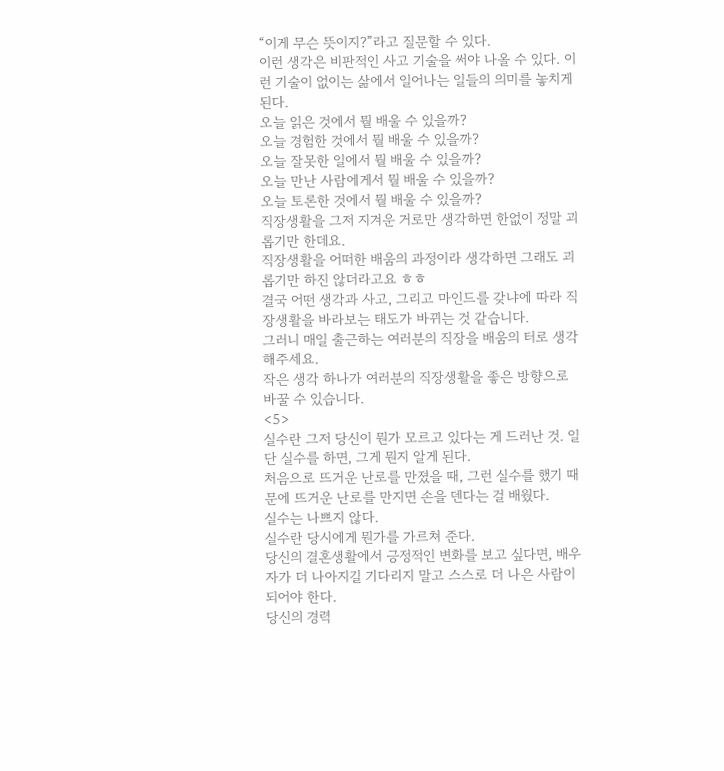“이게 무슨 뜻이지?”라고 질문할 수 있다.
이런 생각은 비판적인 사고 기술을 써야 나올 수 있다. 이런 기술이 없이는 삶에서 일어나는 일들의 의미를 놓치게 된다.
오늘 읽은 것에서 뭘 배울 수 있을까?
오늘 경험한 것에서 뭘 배울 수 있을까?
오늘 잘못한 일에서 뭘 배울 수 있을까?
오늘 만난 사람에게서 뭘 배울 수 있을까?
오늘 토론한 것에서 뭘 배울 수 있을까?
직장생활을 그저 지겨운 거로만 생각하면 한없이 정말 괴롭기만 한데요.
직장생활을 어떠한 배움의 과정이라 생각하면 그래도 괴롭기만 하진 않더라고요 ㅎㅎ
결국 어떤 생각과 사고, 그리고 마인드를 갖냐에 따라 직장생활을 바라보는 태도가 바뀌는 것 같습니다.
그러니 매일 출근하는 여러분의 직장을 배움의 터로 생각해주세요.
작은 생각 하나가 여러분의 직장생활을 좋은 방향으로 바꿀 수 있습니다.
<5>
실수란 그저 당신이 뭔가 모르고 있다는 게 드러난 것. 일단 실수를 하면, 그게 뭔지 알게 된다.
처음으로 뜨거운 난로를 만졌을 때, 그런 실수를 했기 때문에 뜨거운 난로를 만지면 손을 덴다는 걸 배웠다.
실수는 나쁘지 않다.
실수란 당시에게 뭔가를 가르쳐 준다.
당신의 결혼생활에서 긍정적인 변화를 보고 싶다면, 배우자가 더 나아지길 기다리지 말고 스스로 더 나은 사람이 되어야 한다.
당신의 경력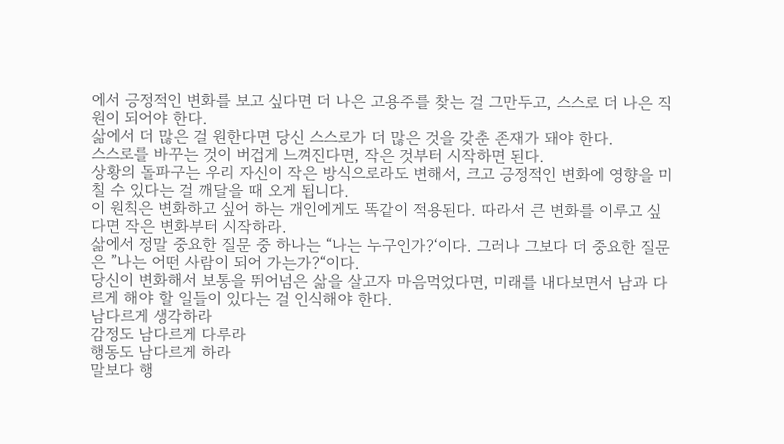에서 긍정적인 변화를 보고 싶다면 더 나은 고용주를 찾는 걸 그만두고, 스스로 더 나은 직원이 되어야 한다.
삶에서 더 많은 걸 원한다면 당신 스스로가 더 많은 것을 갖춘 존재가 돼야 한다.
스스로를 바꾸는 것이 버겁게 느껴진다면, 작은 것부터 시작하면 된다.
상황의 돌파구는 우리 자신이 작은 방식으로라도 변해서, 크고 긍정적인 변화에 영향을 미칠 수 있다는 걸 깨달을 때 오게 됩니다.
이 원칙은 변화하고 싶어 하는 개인에게도 똑같이 적용된다. 따라서 큰 변화를 이루고 싶다면 작은 변화부터 시작하라.
삶에서 정말 중요한 질문 중 하나는 “나는 누구인가?‘이다. 그러나 그보다 더 중요한 질문은 ”나는 어떤 사람이 되어 가는가?“이다.
당신이 변화해서 보통을 뛰어넘은 삶을 살고자 마음먹었다면, 미래를 내다보면서 남과 다르게 해야 할 일들이 있다는 걸 인식해야 한다.
남다르게 생각하라
감정도 남다르게 다루라
행동도 남다르게 하라
말보다 행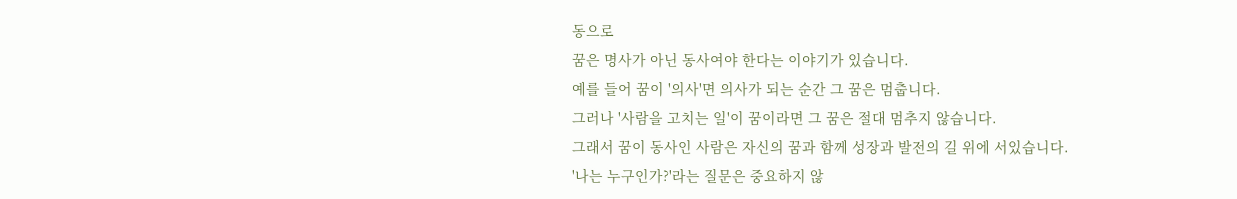동으로
꿈은 명사가 아닌 동사여야 한다는 이야기가 있습니다.
예를 들어 꿈이 '의사'면 의사가 되는 순간 그 꿈은 멈춥니다.
그러나 '사람을 고치는 일'이 꿈이라면 그 꿈은 절대 멈추지 않습니다.
그래서 꿈이 동사인 사람은 자신의 꿈과 함께 성장과 발전의 길 위에 서있습니다.
'나는 누구인가?'라는 질문은 중요하지 않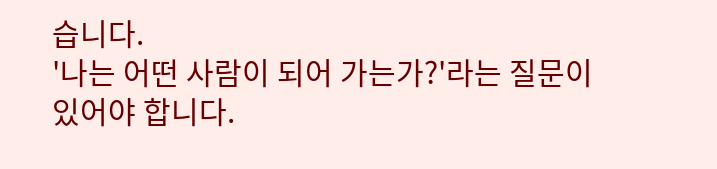습니다.
'나는 어떤 사람이 되어 가는가?'라는 질문이 있어야 합니다.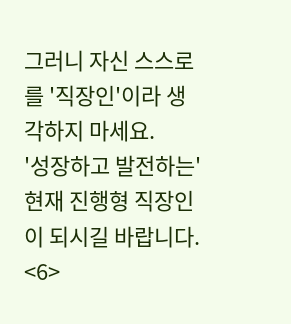그러니 자신 스스로를 '직장인'이라 생각하지 마세요.
'성장하고 발전하는' 현재 진행형 직장인이 되시길 바랍니다.
<6>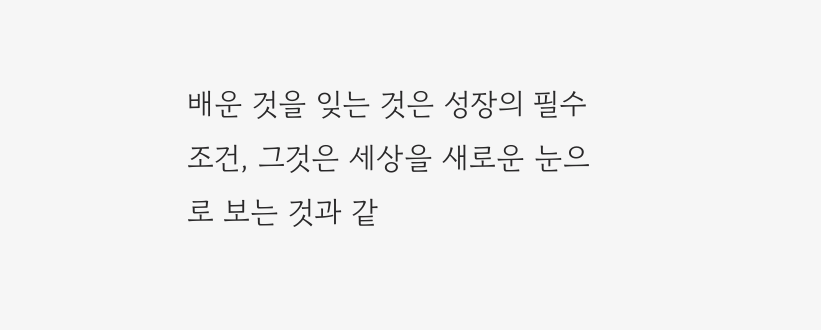배운 것을 잊는 것은 성장의 필수 조건, 그것은 세상을 새로운 눈으로 보는 것과 같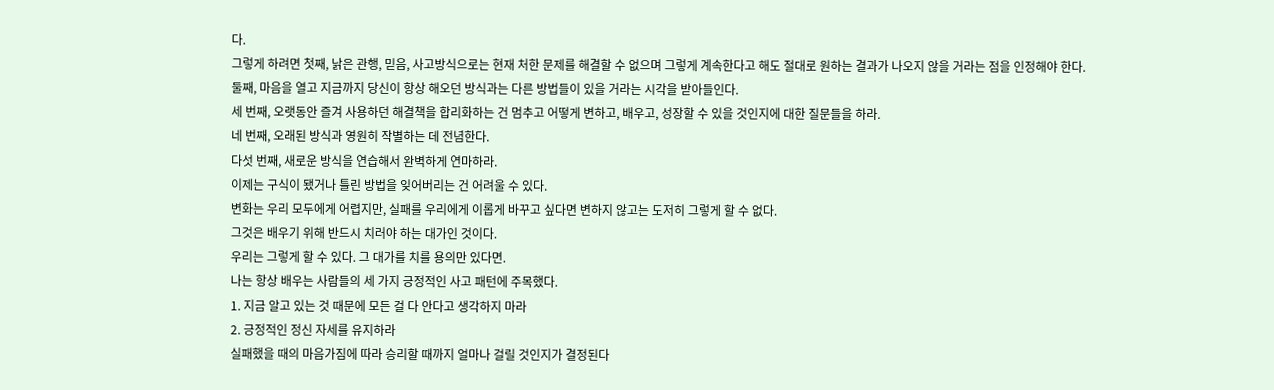다.
그렇게 하려면 첫째, 낡은 관행, 믿음, 사고방식으로는 현재 처한 문제를 해결할 수 없으며 그렇게 계속한다고 해도 절대로 원하는 결과가 나오지 않을 거라는 점을 인정해야 한다.
둘째, 마음을 열고 지금까지 당신이 항상 해오던 방식과는 다른 방법들이 있을 거라는 시각을 받아들인다.
세 번째, 오랫동안 즐겨 사용하던 해결책을 합리화하는 건 멈추고 어떻게 변하고, 배우고, 성장할 수 있을 것인지에 대한 질문들을 하라.
네 번째, 오래된 방식과 영원히 작별하는 데 전념한다.
다섯 번째, 새로운 방식을 연습해서 완벽하게 연마하라.
이제는 구식이 됐거나 틀린 방법을 잊어버리는 건 어려울 수 있다.
변화는 우리 모두에게 어렵지만, 실패를 우리에게 이롭게 바꾸고 싶다면 변하지 않고는 도저히 그렇게 할 수 없다.
그것은 배우기 위해 반드시 치러야 하는 대가인 것이다.
우리는 그렇게 할 수 있다. 그 대가를 치를 용의만 있다면.
나는 항상 배우는 사람들의 세 가지 긍정적인 사고 패턴에 주목했다.
1. 지금 알고 있는 것 때문에 모든 걸 다 안다고 생각하지 마라
2. 긍정적인 정신 자세를 유지하라
실패했을 때의 마음가짐에 따라 승리할 때까지 얼마나 걸릴 것인지가 결정된다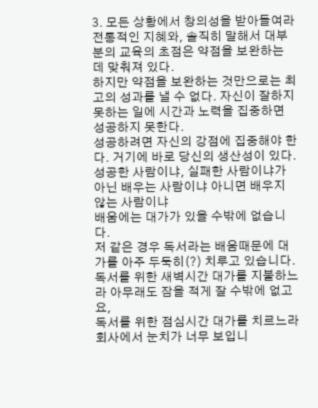3. 모든 상황에서 창의성을 받아들여라
전통적인 지혜와, 솔직히 말해서 대부분의 교육의 초점은 약점을 보완하는 데 맞춰져 있다.
하지만 약점을 보완하는 것만으로는 최고의 성과를 낼 수 없다. 자신이 잘하지 못하는 일에 시간과 노력을 집중하면 성공하지 못한다.
성공하려면 자신의 강점에 집중해야 한다. 거기에 바로 당신의 생산성이 있다.
성공한 사람이냐, 실패한 사람이냐가 아닌 배우는 사람이냐 아니면 배우지 않는 사람이냐
배움에는 대가가 있을 수밖에 없습니다.
저 같은 경우 독서라는 배움때문에 대가를 아주 두둑히(?) 치루고 있습니다.
독서를 위한 새벽시간 대가를 지불하느라 아무래도 잠을 적게 잘 수밖에 없고요,
독서를 위한 점심시간 대가를 치르느라 회사에서 눈치가 너무 보입니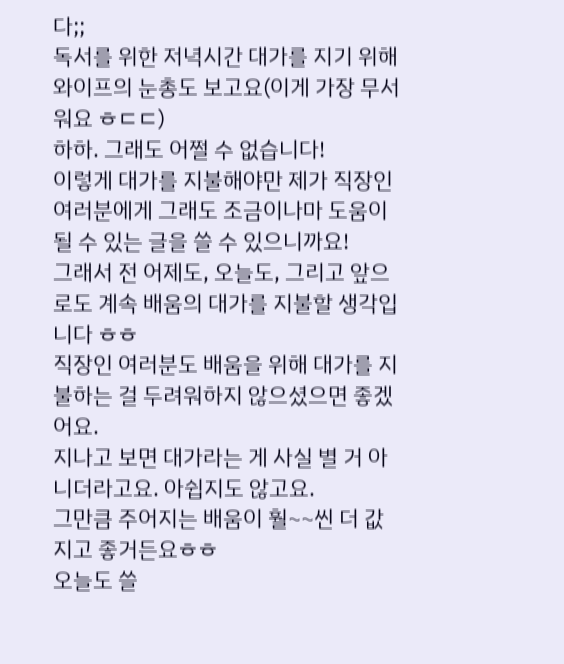다;;
독서를 위한 저녁시간 대가를 지기 위해 와이프의 눈총도 보고요(이게 가장 무서워요 ㅎㄷㄷ)
하하. 그래도 어쩔 수 없습니다!
이렇게 대가를 지불해야만 제가 직장인 여러분에게 그래도 조금이나마 도움이 될 수 있는 글을 쓸 수 있으니까요!
그래서 전 어제도, 오늘도, 그리고 앞으로도 계속 배움의 대가를 지불할 생각입니다 ㅎㅎ
직장인 여러분도 배움을 위해 대가를 지불하는 걸 두려워하지 않으셨으면 좋겠어요.
지나고 보면 대가라는 게 사실 별 거 아니더라고요. 아쉽지도 않고요.
그만큼 주어지는 배움이 훨~~씬 더 값지고 좋거든요ㅎㅎ
오늘도 쓸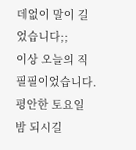데없이 말이 길었습니다;;
이상 오늘의 직필필이었습니다.
평안한 토요일 밤 되시길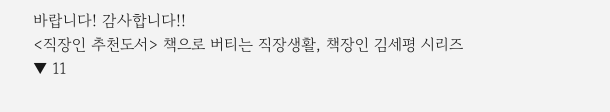바랍니다! 감사합니다!!
<직장인 추천도서> 책으로 버티는 직장생활, 책장인 김세평 시리즈
▼ 11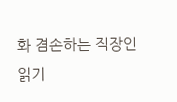화 겸손하는 직장인 읽기